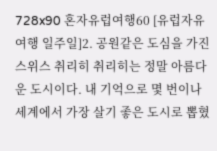728x90 혼자유럽여행60 [유럽자유여행 일주일]2. 공원같은 도심을 가진 스위스 취리히 취리히는 정말 아름다운 도시이다. 내 기억으로 몇 번이나 세계에서 가장 살기 좋은 도시로 뽑혔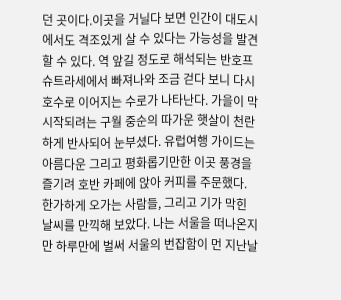던 곳이다.이곳을 거닐다 보면 인간이 대도시에서도 격조있게 살 수 있다는 가능성을 발견할 수 있다. 역 앞길 정도로 해석되는 반호프슈트라세에서 빠져나와 조금 걷다 보니 다시 호수로 이어지는 수로가 나타난다. 가을이 막 시작되려는 구월 중순의 따가운 햇살이 천란하게 반사되어 눈부셨다. 유럽여행 가이드는 아름다운 그리고 평화롭기만한 이곳 풍경을 즐기려 호반 카페에 앉아 커피를 주문했다. 한가하게 오가는 사람들, 그리고 기가 막힌 날씨를 만끽해 보았다. 나는 서울을 떠나온지 만 하루만에 벌써 서울의 번잡함이 먼 지난날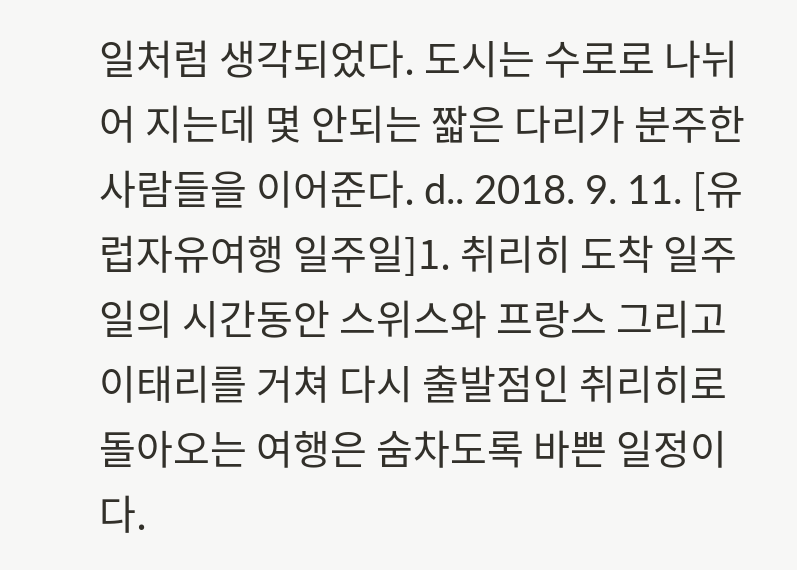일처럼 생각되었다. 도시는 수로로 나뉘어 지는데 몇 안되는 짧은 다리가 분주한 사람들을 이어준다. d.. 2018. 9. 11. [유럽자유여행 일주일]1. 취리히 도착 일주일의 시간동안 스위스와 프랑스 그리고 이태리를 거쳐 다시 출발점인 취리히로 돌아오는 여행은 숨차도록 바쁜 일정이다.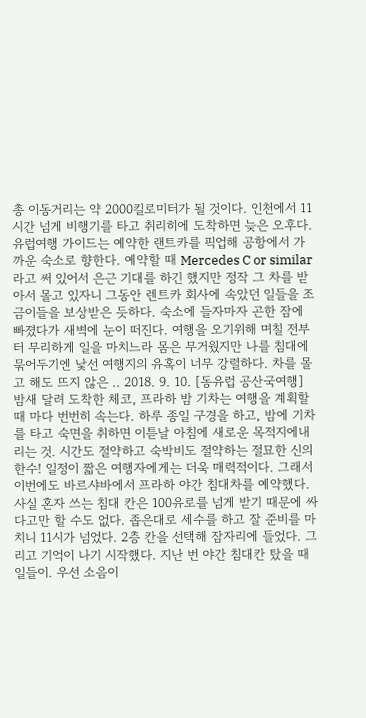총 이동거리는 약 2000킬로미터가 될 것이다. 인천에서 11시간 넘게 비행기를 타고 취리히에 도착하면 늦은 오후다. 유럽여행 가이드는 예약한 랜트카를 픽업해 공항에서 가까운 숙소로 향한다. 예약할 때 Mercedes C or similar라고 써 있어서 은근 기대를 하긴 했지만 정작 그 차를 받아서 몰고 있자니 그동안 렌트카 회사에 속았던 일들을 조금이들을 보상받은 듯하다. 숙소에 들자마자 곤한 잠에 빠졌다가 새벽에 눈이 떠진다. 여행을 오기위해 며칠 전부터 무리하게 일을 마치느라 몸은 무거웠지만 나를 침대에 묶어두기엔 낯선 여행지의 유혹이 너무 강렬하다. 차를 몰고 해도 뜨지 않은 .. 2018. 9. 10. [동유럽 공산국여행] 밤새 달려 도착한 체코, 프라하 밤 기차는 여행을 계획할 때 마다 번번히 속는다. 하루 종일 구경을 하고, 밤에 기차를 타고 숙면을 취하면 이튿날 아침에 새로운 목적지에내리는 것. 시간도 절약하고 숙박비도 절약하는 절묘한 신의 한수! 일정이 짧은 여행자에게는 더욱 매력적이다. 그래서 이번에도 바르샤바에서 프라하 야간 침대차를 예약했다. 사실 혼자 쓰는 침대 칸은 100유로를 넘게 받기 때문에 싸다고만 할 수도 없다. 좁은대로 세수를 하고 잘 준비를 마치니 11시가 넘었다. 2층 칸을 선택해 잠자리에 들었다. 그리고 기억이 나기 시작했다. 지난 번 야간 침대칸 탔을 때 일들이. 우선 소음이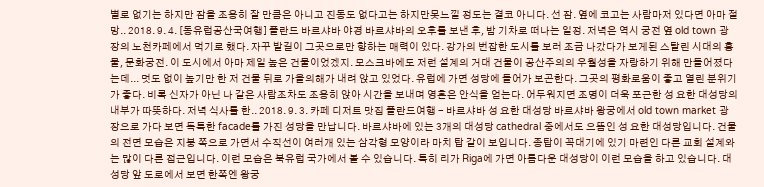별로 없기는 하지만 잠을 조용히 잘 만큼은 아니고 진동도 없다고는 하지만못느낄 정도는 결코 아니다. 선 잠. 옆에 코고는 사람마저 있다면 아마 절망.. 2018. 9. 4. [동유럽공산국여행] 폴란드 바르샤바 야경 바르샤바의 오후를 보낸 후, 밤 기차로 떠나는 일정. 저녁은 역시 궁전 옆 old town 광장의 노천카페에서 먹기로 했다. 자꾸 발길이 그곳으로만 향하는 매력이 있다. 강가의 번잡한 도시를 보러 조금 나갔다가 보게된 스탈린 시대의 흉물, 문화궁전. 이 도시에서 아마 제일 높은 건물이었겠지. 모스크바에도 저런 설계의 거대 건물이 공산주의의 우월성을 자랑하기 위해 만들어졌다는데... 멋도 없이 높기만 한 저 건물 뒤로 가을의해가 내려 앉고 있었다. 유럽에 가면 성당에 들어가 보곤한다. 그곳의 평화로움이 좋고 열린 분위기가 좋다. 비록 신자가 아닌 나 같은 사람조차도 조용히 앉아 시간을 보내며 영혼은 안식을 얻는다. 어두워지면 조명이 더욱 포근한 성 요한 대성당의 내부가 따뜻하다. 저녁 식사를 한.. 2018. 9. 3. 카페 디저트 맛집 폴란드여행 - 바르샤바 성 요한 대성당 바르샤바 왕궁에서 old town market 광장으로 가다 보면 독특한 facade를 가진 성당을 만납니다. 바르샤바에 있는 3개의 대성당 cathedral 중에서도 으뜸인 성 요한 대성당입니다. 건물의 전면 모습은 지붕 쪽으로 가면서 수직선이 여러개 있는 삼각형 모양이라 마치 탑 같이 보입니다. 종탑이 꼭대기에 있기 마련인 다른 교회 설계와는 많이 다른 접근입니다. 이런 모습은 북유럽 국가에서 볼 수 있습니다. 특히 리가 Riga에 가면 아름다운 대성당이 이런 모습을 하고 있습니다. 대성당 앞 도로에서 보면 한쪽엔 왕궁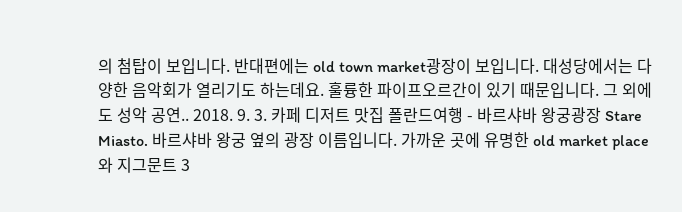의 첨탑이 보입니다. 반대편에는 old town market광장이 보입니다. 대성당에서는 다양한 음악회가 열리기도 하는데요. 훌륭한 파이프오르간이 있기 때문입니다. 그 외에도 성악 공연.. 2018. 9. 3. 카페 디저트 맛집 폴란드여행 - 바르샤바 왕궁광장 Stare Miasto. 바르샤바 왕궁 옆의 광장 이름입니다. 가까운 곳에 유명한 old market place와 지그문트 3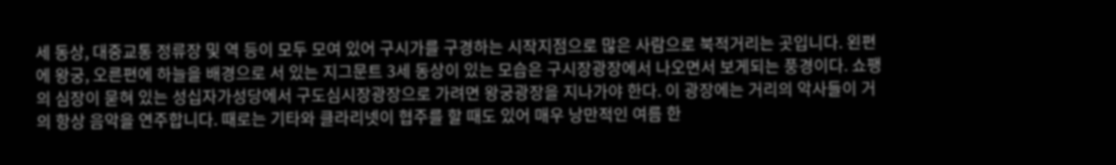세 동상, 대중교통 정류장 및 역 등이 모두 모여 있어 구시가를 구경하는 시작지점으로 많은 사람으로 북적거리는 곳입니다. 왼편에 왕궁, 오른편에 하늘을 배경으로 서 있는 지그문트 3세 동상이 있는 모습은 구시장광장에서 나오면서 보게되는 풍경이다. 쇼팽의 심장이 묻혀 있는 성십자가성당에서 구도심시장광장으로 가려면 왕궁광장을 지나가야 한다. 이 광장에는 거리의 악사들이 거의 항상 음악을 연주합니다. 때로는 기타와 클라리넷이 협주를 할 때도 있어 매우 낭만적인 여름 한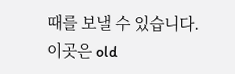때를 보낼 수 있습니다. 이곳은 old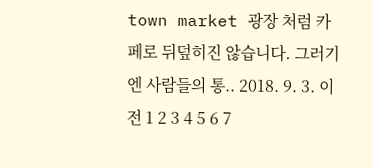town market 광장 처럼 카페로 뒤덮히진 않습니다. 그러기엔 사람들의 통.. 2018. 9. 3. 이전 1 2 3 4 5 6 7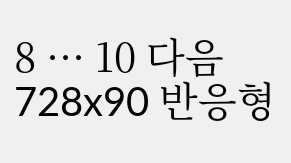8 ··· 10 다음 728x90 반응형